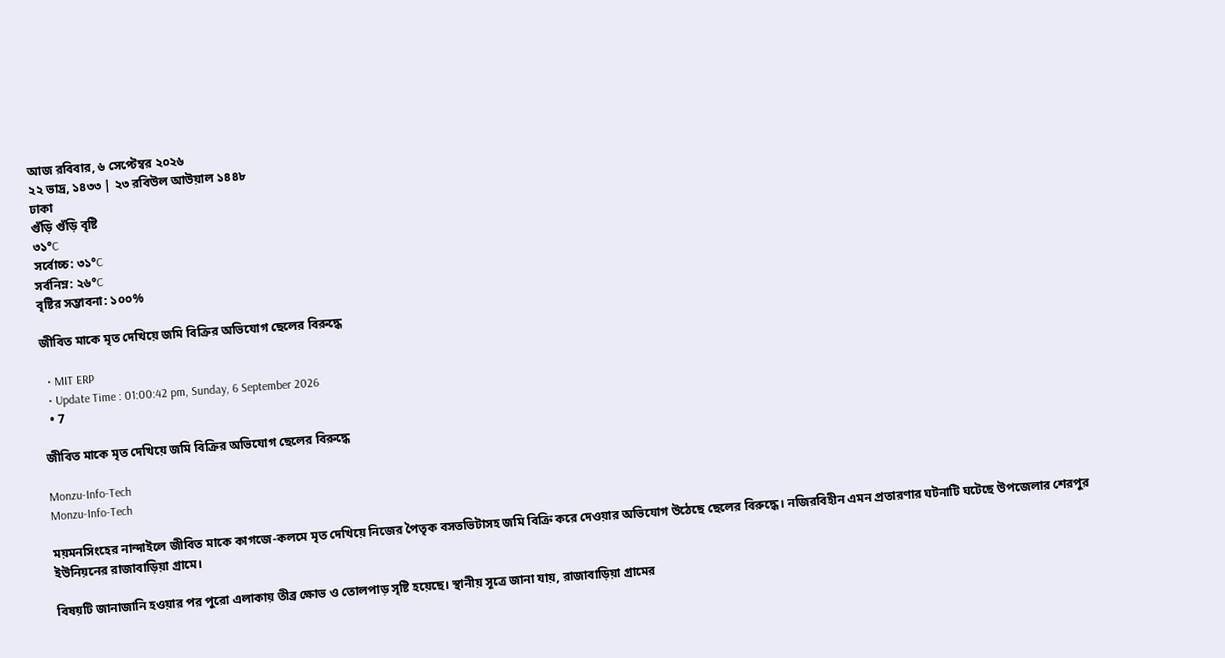আজ রবিবার, ৬ সেপ্টেম্বর ২০২৬
২২ ভাদ্র, ১৪৩৩ | ২৩ রবিউল আউয়াল ১৪৪৮
ঢাকা
গুঁড়ি গুঁড়ি বৃষ্টি
৩১°C
সর্বোচ্চ: ৩১°C
সর্বনিম্ন: ২৬°C
বৃষ্টির সম্ভাবনা: ১০০%

জীবিত মাকে মৃত দেখিয়ে জমি বিক্রির অভিযোগ ছেলের বিরুদ্ধে

  • MIT ERP
  • Update Time : 01:00:42 pm, Sunday, 6 September 2026
  • 7

জীবিত মাকে মৃত দেখিয়ে জমি বিক্রির অভিযোগ ছেলের বিরুদ্ধে

Monzu-Info-Tech
Monzu-Info-Tech

ময়মনসিংহের নান্দাইলে জীবিত মাকে কাগজে-কলমে মৃত দেখিয়ে নিজের পৈতৃক বসতভিটাসহ জমি বিক্রি করে দেওয়ার অভিযোগ উঠেছে ছেলের বিরুদ্ধে। নজিরবিহীন এমন প্রতারণার ঘটনাটি ঘটেছে উপজেলার শেরপুর ইউনিয়নের রাজাবাড়িয়া গ্রামে।

বিষয়টি জানাজানি হওয়ার পর পুরো এলাকায় তীব্র ক্ষোভ ও তোলপাড় সৃষ্টি হয়েছে। স্থানীয় সূত্রে জানা যায়, রাজাবাড়িয়া গ্রামের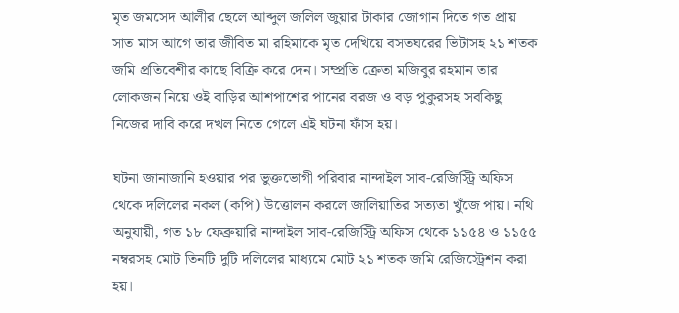মৃত জমসেদ আলীর ছেলে আব্দুল জলিল জুয়ার টাকার জোগান দিতে গত প্রায় সাত মাস আগে তার জীবিত মা রহিমাকে মৃত দেখিয়ে বসতঘরের ভিটাসহ ২১ শতক জমি প্রতিবেশীর কাছে বিক্রি করে দেন। সম্প্রতি ক্রেতা মজিবুর রহমান তার লোকজন নিয়ে ওই বাড়ির আশপাশের পানের বরজ ও বড় পুকুরসহ সবকিছু নিজের দাবি করে দখল নিতে গেলে এই ঘটনা ফাঁস হয়।

ঘটনা জানাজানি হওয়ার পর ভুক্তভোগী পরিবার নান্দাইল সাব-রেজিস্ট্রি অফিস থেকে দলিলের নকল (কপি) উত্তোলন করলে জালিয়াতির সত্যতা খুঁজে পায়। নথি অনুযায়ী, গত ১৮ ফেব্রুয়ারি নান্দাইল সাব-রেজিস্ট্রি অফিস থেকে ১১৫৪ ও ১১৫৫ নম্বরসহ মোট তিনটি দুটি দলিলের মাধ্যমে মোট ২১ শতক জমি রেজিস্ট্রেশন করা হয়।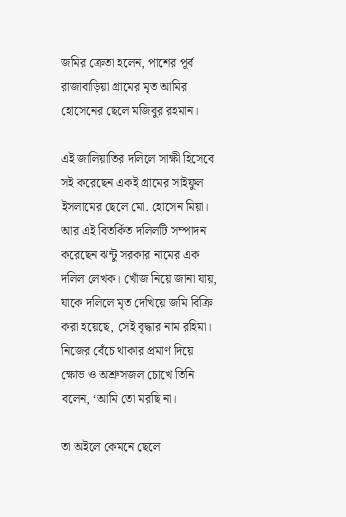জমির ক্রেতা হলেন, পাশের পূর্ব রাজাবাড়িয়া গ্রামের মৃত আমির হোসেনের ছেলে মজিবুর রহমান।

এই জালিয়াতির দলিলে সাক্ষী হিসেবে সই করেছেন একই গ্রামের সাইফুল ইসলামের ছেলে মো. হোসেন মিয়া। আর এই বিতর্কিত দলিলটি সম্পাদন করেছেন ঝন্টু সরকার নামের এক দলিল লেখক। খোঁজ নিয়ে জানা যায়, যাকে দলিলে মৃত দেখিয়ে জমি বিক্রি করা হয়েছে, সেই বৃদ্ধার নাম রহিমা। নিজের বেঁচে থাকার প্রমাণ দিয়ে ক্ষোভ ও অশ্রুসজল চোখে তিনি বলেন, ‘আমি তো মরছি না।

তা অইলে কেমনে ছেলে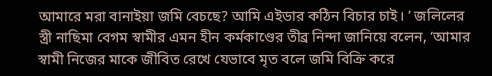আমারে মরা বানাইয়া জমি বেচছে? আমি এইডার কঠিন বিচার চাই। ’ জলিলের স্ত্রী নাছিমা বেগম স্বামীর এমন হীন কর্মকাণ্ডের তীব্র নিন্দা জানিয়ে বলেন, ‘আমার স্বামী নিজের মাকে জীবিত রেখে যেভাবে মৃত বলে জমি বিক্রি করে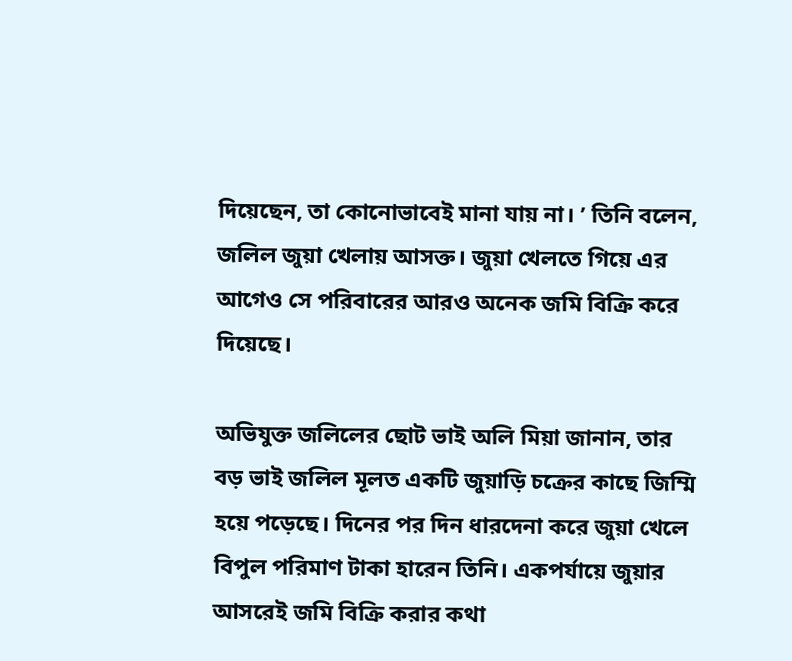দিয়েছেন, তা কোনোভাবেই মানা যায় না। ’ তিনি বলেন, জলিল জুয়া খেলায় আসক্ত। জুয়া খেলতে গিয়ে এর আগেও সে পরিবারের আরও অনেক জমি বিক্রি করে দিয়েছে।

অভিযুক্ত জলিলের ছোট ভাই অলি মিয়া জানান, তার বড় ভাই জলিল মূলত একটি জুয়াড়ি চক্রের কাছে জিম্মি হয়ে পড়েছে। দিনের পর দিন ধারদেনা করে জুয়া খেলে বিপুল পরিমাণ টাকা হারেন তিনি। একপর্যায়ে জুয়ার আসরেই জমি বিক্রি করার কথা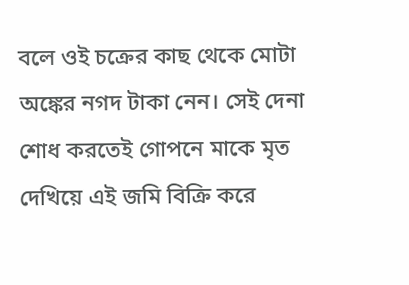বলে ওই চক্রের কাছ থেকে মোটা অঙ্কের নগদ টাকা নেন। সেই দেনা শোধ করতেই গোপনে মাকে মৃত দেখিয়ে এই জমি বিক্রি করে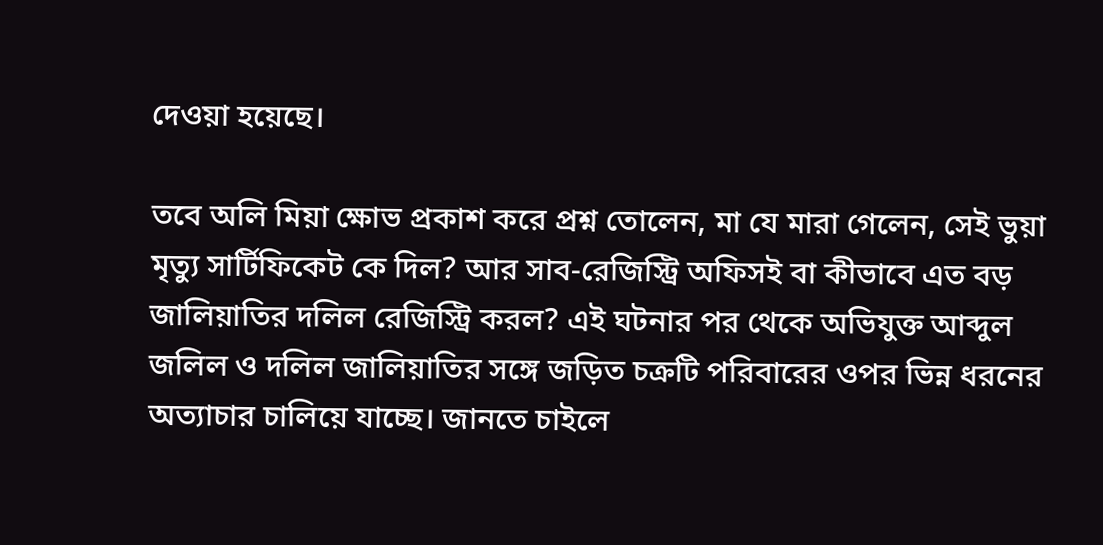দেওয়া হয়েছে।

তবে অলি মিয়া ক্ষোভ প্রকাশ করে প্রশ্ন তোলেন, মা যে মারা গেলেন, সেই ভুয়া মৃত্যু সার্টিফিকেট কে দিল? আর সাব-রেজিস্ট্রি অফিসই বা কীভাবে এত বড় জালিয়াতির দলিল রেজিস্ট্রি করল? এই ঘটনার পর থেকে অভিযুক্ত আব্দুল জলিল ও দলিল জালিয়াতির সঙ্গে জড়িত চক্রটি পরিবারের ওপর ভিন্ন ধরনের অত্যাচার চালিয়ে যাচ্ছে। জানতে চাইলে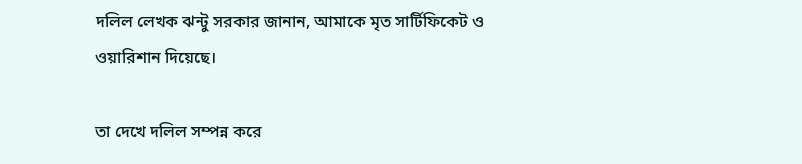দলিল লেখক ঝন্টু সরকার জানান, আমাকে মৃত সার্টিফিকেট ও ওয়ারিশান দিয়েছে।

তা দেখে দলিল সম্পন্ন করে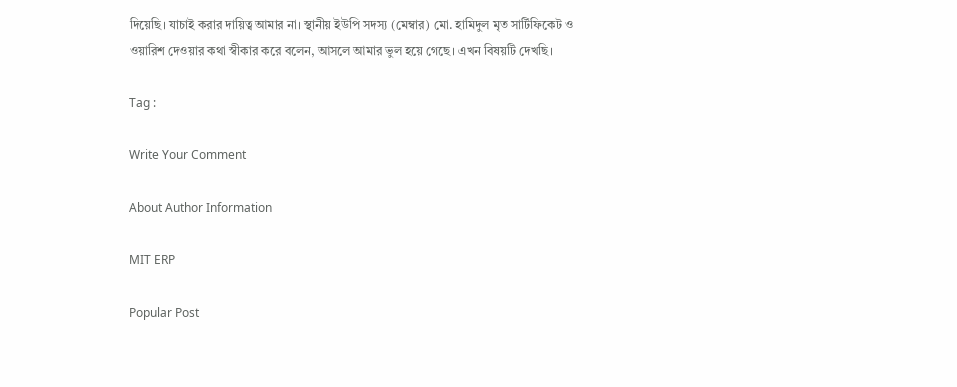দিয়েছি। যাচাই করার দায়িত্ব আমার না। স্থানীয় ইউপি সদস্য (মেম্বার) মো. হামিদুল মৃত সার্টিফিকেট ও ওয়ারিশ দেওয়ার কথা স্বীকার করে বলেন, আসলে আমার ভুল হয়ে গেছে। এখন বিষয়টি দেখছি।

Tag :

Write Your Comment

About Author Information

MIT ERP

Popular Post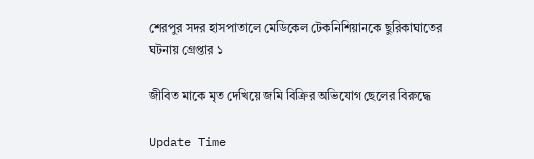শেরপুর সদর হাসপাতালে মেডিকেল টেকনিশিয়ানকে ছুরিকাঘাতের ঘটনায় গ্রেপ্তার ১

জীবিত মাকে মৃত দেখিয়ে জমি বিক্রির অভিযোগ ছেলের বিরুদ্ধে

Update Time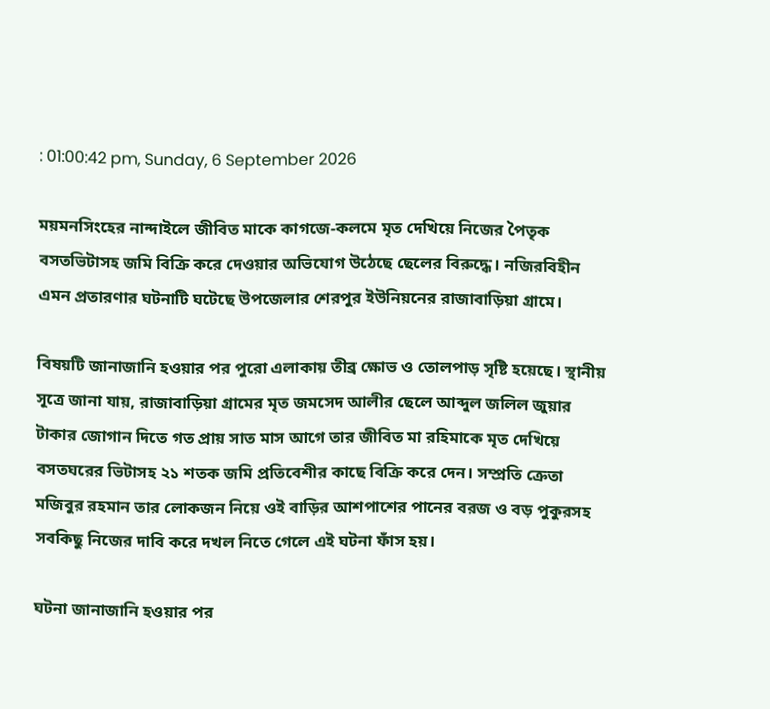: 01:00:42 pm, Sunday, 6 September 2026

ময়মনসিংহের নান্দাইলে জীবিত মাকে কাগজে-কলমে মৃত দেখিয়ে নিজের পৈতৃক বসতভিটাসহ জমি বিক্রি করে দেওয়ার অভিযোগ উঠেছে ছেলের বিরুদ্ধে। নজিরবিহীন এমন প্রতারণার ঘটনাটি ঘটেছে উপজেলার শেরপুর ইউনিয়নের রাজাবাড়িয়া গ্রামে।

বিষয়টি জানাজানি হওয়ার পর পুরো এলাকায় তীব্র ক্ষোভ ও তোলপাড় সৃষ্টি হয়েছে। স্থানীয় সূত্রে জানা যায়, রাজাবাড়িয়া গ্রামের মৃত জমসেদ আলীর ছেলে আব্দুল জলিল জুয়ার টাকার জোগান দিতে গত প্রায় সাত মাস আগে তার জীবিত মা রহিমাকে মৃত দেখিয়ে বসতঘরের ভিটাসহ ২১ শতক জমি প্রতিবেশীর কাছে বিক্রি করে দেন। সম্প্রতি ক্রেতা মজিবুর রহমান তার লোকজন নিয়ে ওই বাড়ির আশপাশের পানের বরজ ও বড় পুকুরসহ সবকিছু নিজের দাবি করে দখল নিতে গেলে এই ঘটনা ফাঁস হয়।

ঘটনা জানাজানি হওয়ার পর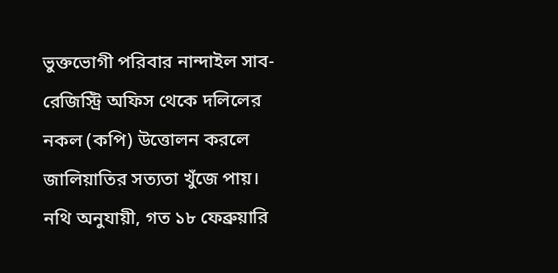ভুক্তভোগী পরিবার নান্দাইল সাব-রেজিস্ট্রি অফিস থেকে দলিলের নকল (কপি) উত্তোলন করলে জালিয়াতির সত্যতা খুঁজে পায়। নথি অনুযায়ী, গত ১৮ ফেব্রুয়ারি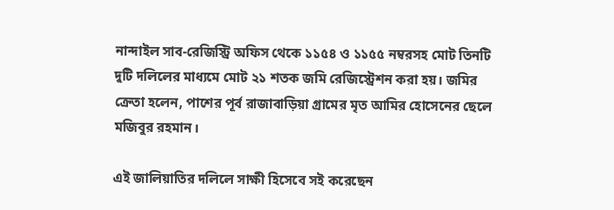নান্দাইল সাব-রেজিস্ট্রি অফিস থেকে ১১৫৪ ও ১১৫৫ নম্বরসহ মোট তিনটি দুটি দলিলের মাধ্যমে মোট ২১ শতক জমি রেজিস্ট্রেশন করা হয়। জমির ক্রেতা হলেন, পাশের পূর্ব রাজাবাড়িয়া গ্রামের মৃত আমির হোসেনের ছেলে মজিবুর রহমান।

এই জালিয়াতির দলিলে সাক্ষী হিসেবে সই করেছেন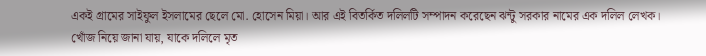একই গ্রামের সাইফুল ইসলামের ছেলে মো. হোসেন মিয়া। আর এই বিতর্কিত দলিলটি সম্পাদন করেছেন ঝন্টু সরকার নামের এক দলিল লেখক। খোঁজ নিয়ে জানা যায়, যাকে দলিলে মৃত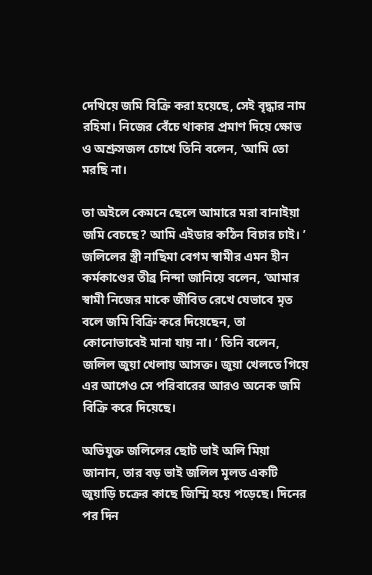দেখিয়ে জমি বিক্রি করা হয়েছে, সেই বৃদ্ধার নাম রহিমা। নিজের বেঁচে থাকার প্রমাণ দিয়ে ক্ষোভ ও অশ্রুসজল চোখে তিনি বলেন, ‘আমি তো মরছি না।

তা অইলে কেমনে ছেলে আমারে মরা বানাইয়া জমি বেচছে? আমি এইডার কঠিন বিচার চাই। ’ জলিলের স্ত্রী নাছিমা বেগম স্বামীর এমন হীন কর্মকাণ্ডের তীব্র নিন্দা জানিয়ে বলেন, ‘আমার স্বামী নিজের মাকে জীবিত রেখে যেভাবে মৃত বলে জমি বিক্রি করে দিয়েছেন, তা কোনোভাবেই মানা যায় না। ’ তিনি বলেন, জলিল জুয়া খেলায় আসক্ত। জুয়া খেলতে গিয়ে এর আগেও সে পরিবারের আরও অনেক জমি বিক্রি করে দিয়েছে।

অভিযুক্ত জলিলের ছোট ভাই অলি মিয়া জানান, তার বড় ভাই জলিল মূলত একটি জুয়াড়ি চক্রের কাছে জিম্মি হয়ে পড়েছে। দিনের পর দিন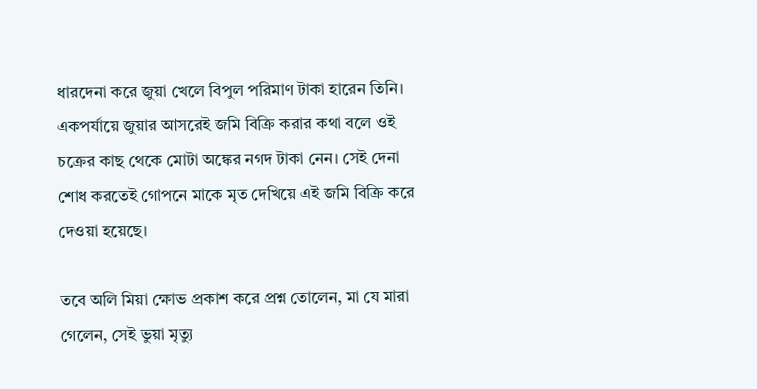ধারদেনা করে জুয়া খেলে বিপুল পরিমাণ টাকা হারেন তিনি। একপর্যায়ে জুয়ার আসরেই জমি বিক্রি করার কথা বলে ওই চক্রের কাছ থেকে মোটা অঙ্কের নগদ টাকা নেন। সেই দেনা শোধ করতেই গোপনে মাকে মৃত দেখিয়ে এই জমি বিক্রি করে দেওয়া হয়েছে।

তবে অলি মিয়া ক্ষোভ প্রকাশ করে প্রশ্ন তোলেন, মা যে মারা গেলেন, সেই ভুয়া মৃত্যু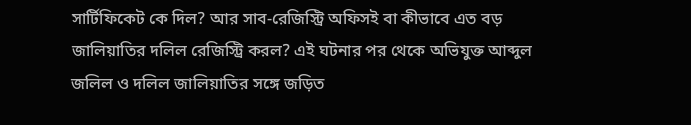সার্টিফিকেট কে দিল? আর সাব-রেজিস্ট্রি অফিসই বা কীভাবে এত বড় জালিয়াতির দলিল রেজিস্ট্রি করল? এই ঘটনার পর থেকে অভিযুক্ত আব্দুল জলিল ও দলিল জালিয়াতির সঙ্গে জড়িত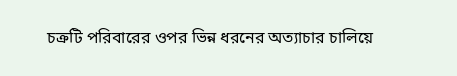চক্রটি পরিবারের ওপর ভিন্ন ধরনের অত্যাচার চালিয়ে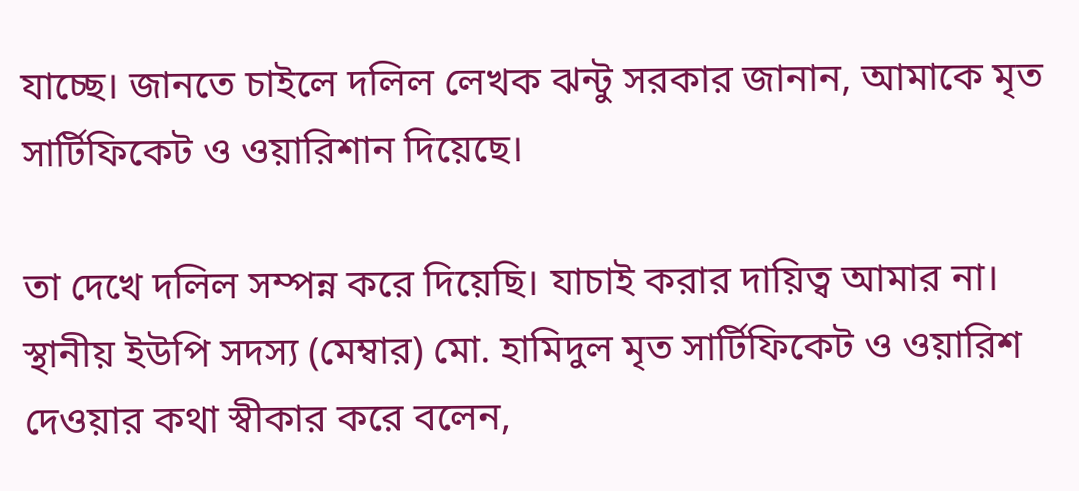যাচ্ছে। জানতে চাইলে দলিল লেখক ঝন্টু সরকার জানান, আমাকে মৃত সার্টিফিকেট ও ওয়ারিশান দিয়েছে।

তা দেখে দলিল সম্পন্ন করে দিয়েছি। যাচাই করার দায়িত্ব আমার না। স্থানীয় ইউপি সদস্য (মেম্বার) মো. হামিদুল মৃত সার্টিফিকেট ও ওয়ারিশ দেওয়ার কথা স্বীকার করে বলেন,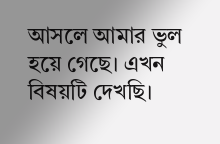আসলে আমার ভুল হয়ে গেছে। এখন বিষয়টি দেখছি।